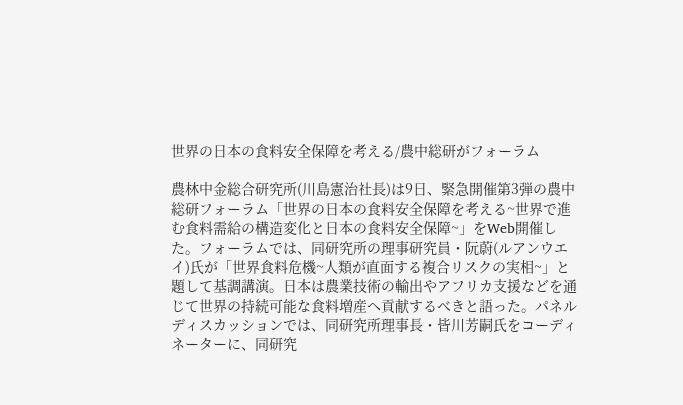世界の日本の食料安全保障を考える/農中総研がフォーラム

農林中金総合研究所(川島憲治社長)は9日、緊急開催第3弾の農中総研フォーラム「世界の日本の食料安全保障を考える~世界で進む食料需給の構造変化と日本の食料安全保障~」をWeb開催した。フォーラムでは、同研究所の理事研究員・阮蔚(ルアンウエイ)氏が「世界食料危機~人類が直面する複合リスクの実相~」と題して基調講演。日本は農業技術の輸出やアフリカ支援などを通じて世界の持続可能な食料増産へ貢献するべきと語った。パネルディスカッションでは、同研究所理事長・皆川芳嗣氏をコーディネーターに、同研究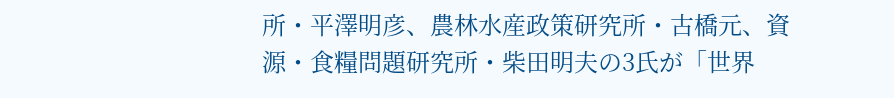所・平澤明彦、農林水産政策研究所・古橋元、資源・食糧問題研究所・柴田明夫の3氏が「世界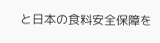と日本の食料安全保障を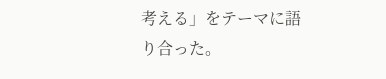考える」をテーマに語り合った。